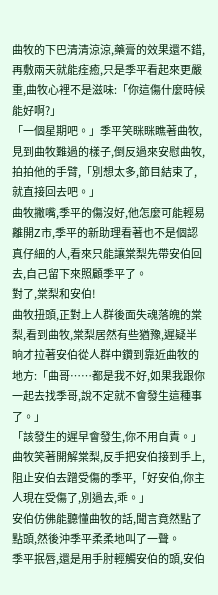曲牧的下巴清清涼涼,藥膏的效果還不錯,再敷兩天就能痊癒,只是季平看起來更嚴重,曲牧心裡不是滋味:「你這傷什麼時候能好啊?」
「一個星期吧。」季平笑眯眯瞧著曲牧,見到曲牧難過的樣子,倒反過來安慰曲牧,拍拍他的手臂,「別想太多,節目結束了,就直接回去吧。」
曲牧撇嘴,季平的傷沒好,他怎麼可能輕易離開Z市,季平的新助理看著也不是個認真仔細的人,看來只能讓棠梨先帶安伯回去,自己留下來照顧季平了。
對了,棠梨和安伯!
曲牧扭頭,正對上人群後面失魂落魄的棠梨,看到曲牧,棠梨居然有些猶豫,遲疑半晌才拉著安伯從人群中鑽到靠近曲牧的地方:「曲哥……都是我不好,如果我跟你一起去找季哥,說不定就不會發生這種事了。」
「該發生的遲早會發生,你不用自責。」曲牧笑著開解棠梨,反手把安伯接到手上,阻止安伯去蹭受傷的季平,「好安伯,你主人現在受傷了,別過去,乖。」
安伯仿佛能聽懂曲牧的話,聞言竟然點了點頭,然後沖季平柔柔地叫了一聲。
季平抿唇,還是用手肘輕觸安伯的頭,安伯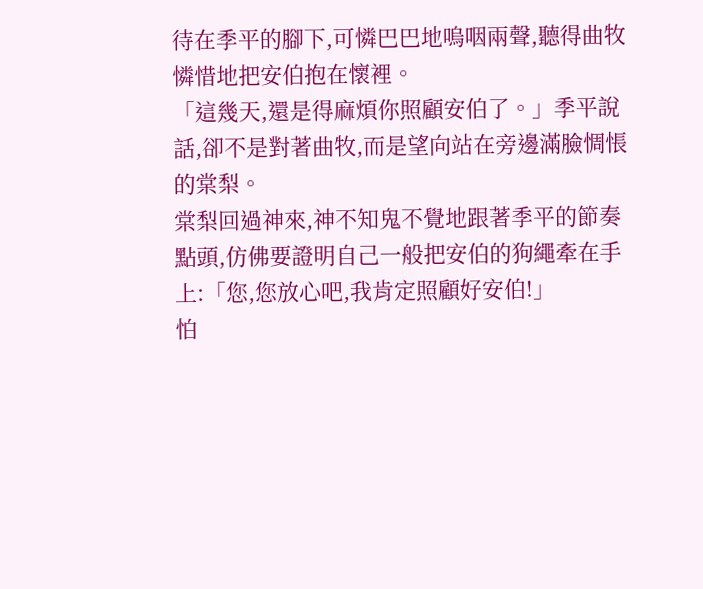待在季平的腳下,可憐巴巴地嗚咽兩聲,聽得曲牧憐惜地把安伯抱在懷裡。
「這幾天,還是得麻煩你照顧安伯了。」季平說話,卻不是對著曲牧,而是望向站在旁邊滿臉惆悵的棠梨。
棠梨回過神來,神不知鬼不覺地跟著季平的節奏點頭,仿佛要證明自己一般把安伯的狗繩牽在手上:「您,您放心吧,我肯定照顧好安伯!」
怕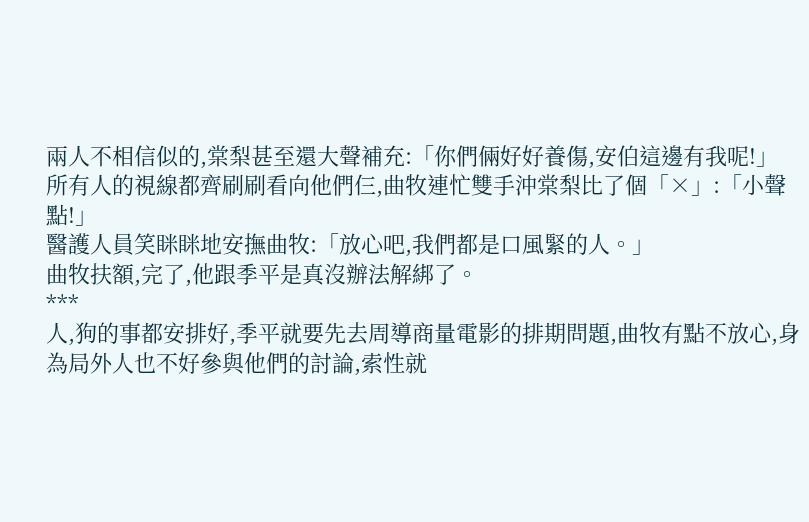兩人不相信似的,棠梨甚至還大聲補充:「你們倆好好養傷,安伯這邊有我呢!」
所有人的視線都齊刷刷看向他們仨,曲牧連忙雙手沖棠梨比了個「×」:「小聲點!」
醫護人員笑眯眯地安撫曲牧:「放心吧,我們都是口風緊的人。」
曲牧扶額,完了,他跟季平是真沒辦法解綁了。
***
人,狗的事都安排好,季平就要先去周導商量電影的排期問題,曲牧有點不放心,身為局外人也不好參與他們的討論,索性就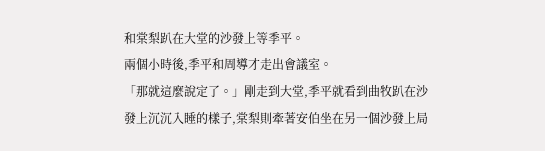和棠梨趴在大堂的沙發上等季平。
兩個小時後,季平和周導才走出會議室。
「那就這麼說定了。」剛走到大堂,季平就看到曲牧趴在沙發上沉沉入睡的樣子,棠梨則牽著安伯坐在另一個沙發上局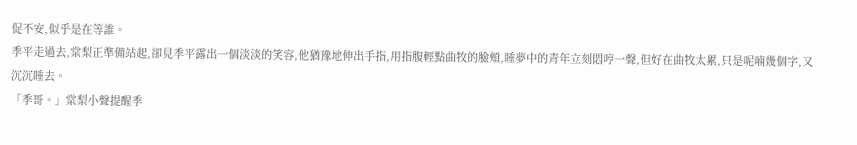促不安,似乎是在等誰。
季平走過去,棠梨正準備站起,卻見季平露出一個淡淡的笑容,他猶豫地伸出手指,用指腹輕點曲牧的臉頰,睡夢中的青年立刻悶哼一聲,但好在曲牧太累,只是呢喃幾個字,又沉沉睡去。
「季哥。」棠梨小聲提醒季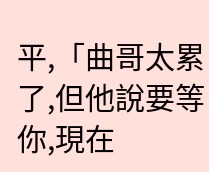平,「曲哥太累了,但他說要等你,現在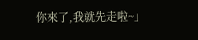你來了,我就先走啦~」